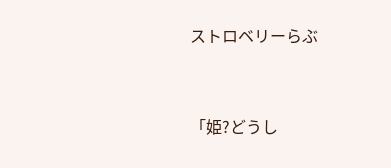ストロベリーらぶ



「姫?どうし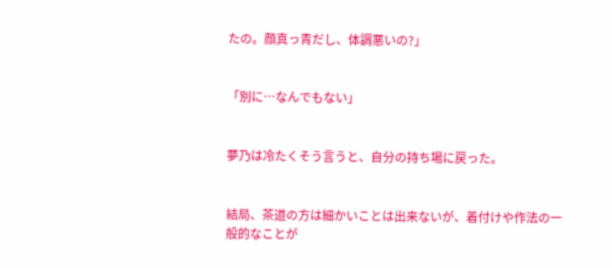たの。顔真っ青だし、体調悪いの?」


「別に…なんでもない」


夢乃は冷たくそう言うと、自分の持ち場に戻った。


結局、茶道の方は細かいことは出来ないが、着付けや作法の一般的なことが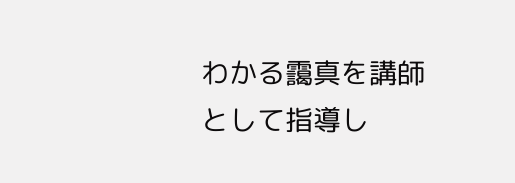わかる靄真を講師として指導し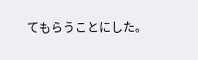てもらうことにした。